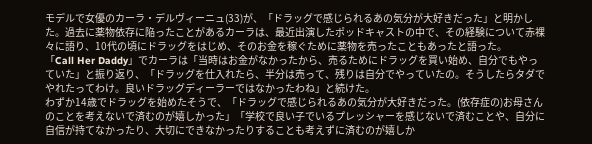モデルで女優のカーラ・デルヴィーニュ(33)が、「ドラッグで感じられるあの気分が大好きだった」と明かした。過去に薬物依存に陥ったことがあるカーラは、最近出演したポッドキャストの中で、その経験について赤裸々に語り、10代の頃にドラッグをはじめ、そのお金を稼ぐために薬物を売ったこともあったと語った。
「Call Her Daddy」でカーラは「当時はお金がなかったから、売るためにドラッグを買い始め、自分でもやっていた」と振り返り、「ドラッグを仕入れたら、半分は売って、残りは自分でやっていたの。そうしたらタダでやれたってわけ。良いドラッグディーラーではなかったわね」と続けた。
わずか14歳でドラッグを始めたそうで、「ドラッグで感じられるあの気分が大好きだった。(依存症の)お母さんのことを考えないで済むのが嬉しかった」「学校で良い子でいるプレッシャーを感じないで済むことや、自分に自信が持てなかったり、大切にできなかったりすることも考えずに済むのが嬉しか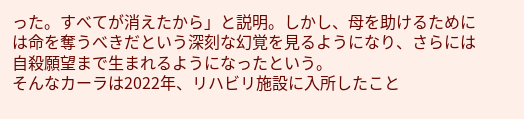った。すべてが消えたから」と説明。しかし、母を助けるためには命を奪うべきだという深刻な幻覚を見るようになり、さらには自殺願望まで生まれるようになったという。
そんなカーラは2022年、リハビリ施設に入所したこと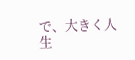で、大きく人生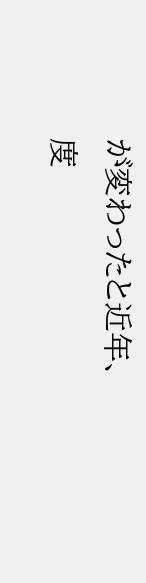が変わったと近年、度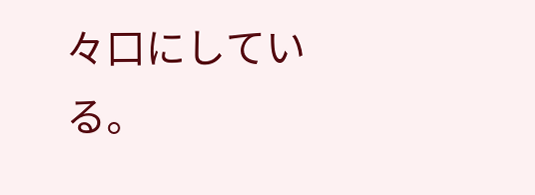々口にしている。